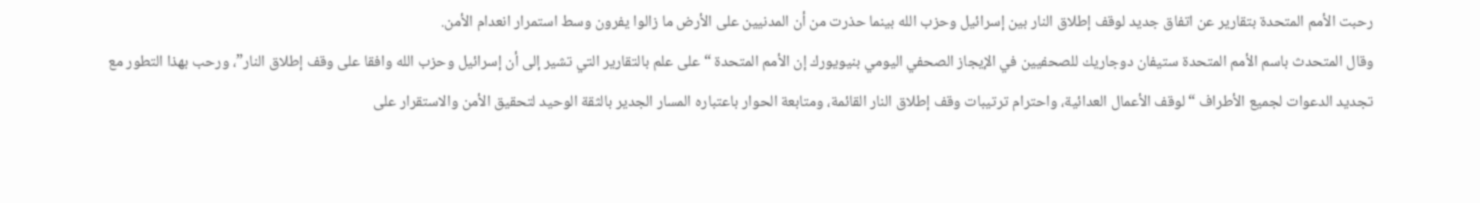رحبت الأمم المتحدة بتقارير عن اتفاق جديد لوقف إطلاق النار بين إسرائيل وحزب الله بينما حذرت من أن المدنيين على الأرض ما زالوا يفرون وسط استمرار انعدام الأمن.
وقال المتحدث باسم الأمم المتحدة ستيفان دوجاريك للصحفيين في الإيجاز الصحفي اليومي بنيويورك إن الأمم المتحدة “على علم بالتقارير التي تشير إلى أن إسرائيل وحزب الله وافقا على وقف إطلاق النار”، ورحب بهذا التطور مع تجديد الدعوات لجميع الأطراف “لوقف الأعمال العدائية، واحترام ترتيبات وقف إطلاق النار القائمة، ومتابعة الحوار باعتباره المسار الجدير بالثقة الوحيد لتحقيق الأمن والاستقرار على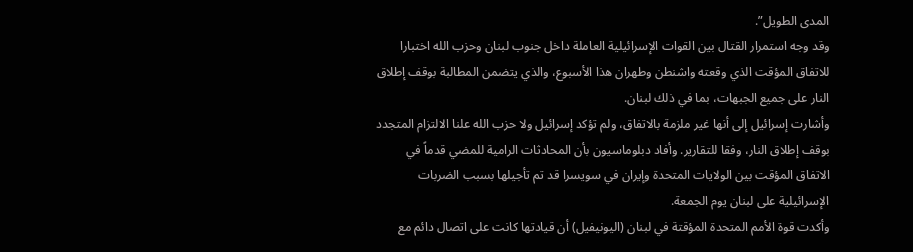المدى الطويل”.
وقد وجه استمرار القتال بين القوات الإسرائيلية العاملة داخل جنوب لبنان وحزب الله اختبارا للاتفاق المؤقت الذي وقعته واشنطن وطهران هذا الأسبوع، والذي يتضمن المطالبة بوقف إطلاق النار على جميع الجبهات، بما في ذلك لبنان.
وأشارت إسرائيل إلى أنها غير ملزمة بالاتفاق، ولم تؤكد إسرائيل ولا حزب الله علنا الالتزام المتجدد بوقف إطلاق النار، وفقا للتقارير. وأفاد دبلوماسيون بأن المحادثات الرامية للمضي قدماً في الاتفاق المؤقت بين الولايات المتحدة وإيران في سويسرا قد تم تأجيلها بسبب الضربات الإسرائيلية على لبنان يوم الجمعة.
وأكدت قوة الأمم المتحدة المؤقتة في لبنان (اليونيفيل) أن قيادتها كانت على اتصال دائم مع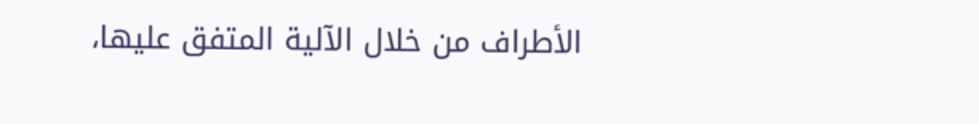الأطراف من خلال الآلية المتفق عليها،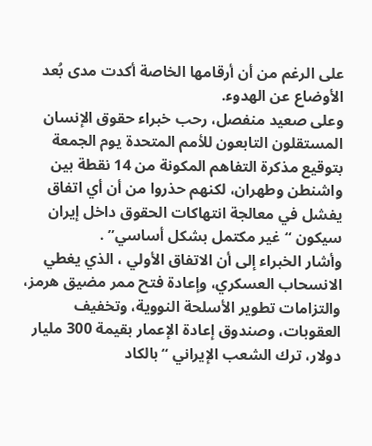على الرغم من أن أرقامها الخاصة أكدت مدى بُعد الأوضاع عن الهدوء.
وعلى صعيد منفصل، رحب خبراء حقوق الإنسان المستقلون التابعون للأمم المتحدة يوم الجمعة بتوقيع مذكرة التفاهم المكونة من 14 نقطة بين واشنطن وطهران، لكنهم حذروا من أن أي اتفاق يفشل في معالجة انتهاكات الحقوق داخل إيران سيكون “غير مكتمل بشكل أساسي” .
وأشار الخبراء إلى أن الاتفاق الأولي ، الذي يغطي الانسحاب العسكري، وإعادة فتح ممر مضيق هرمز، والتزامات تطوير الأسلحة النووية، وتخفيف العقوبات، وصندوق إعادة الإعمار بقيمة 300 مليار دولار، ترك الشعب الإيراني “بالكاد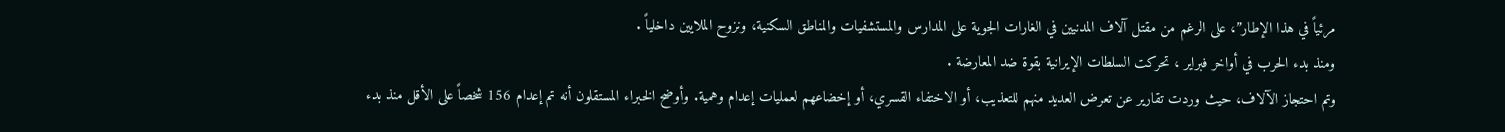مرئياً في هذا الإطار”، على الرغم من مقتل آلاف المدنيين في الغارات الجوية على المدارس والمستشفيات والمناطق السكنية، ونزوح الملايين داخلياً .
ومنذ بدء الحرب في أواخر فبراير ، تحركت السلطات الإيرانية بقوة ضد المعارضة .
وتم احتجاز الآلاف، حيث وردت تقارير عن تعرض العديد منهم للتعذيب، أو الاختفاء القسري، أو إخضاعهم لعمليات إعدام وهمية. وأوضح الخبراء المستقلون أنه تم إعدام 156 شخصاً على الأقل منذ بدء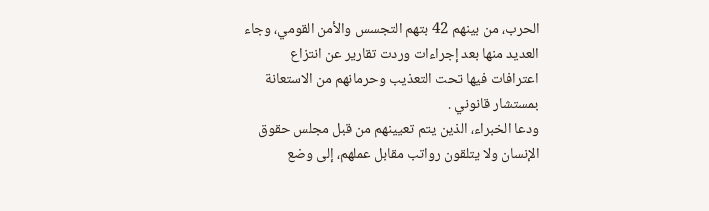الحرب، من بينهم 42 بتهم التجسس والأمن القومي، وجاء العديد منها بعد إجراءات وردت تقارير عن انتزاع اعترافات فيها تحت التعذيب وحرمانهم من الاستعانة بمستشار قانوني .
ودعا الخبراء، الذين يتم تعيينهم من قبل مجلس حقوق الإنسان ولا يتلقون رواتب مقابل عملهم، إلى وضع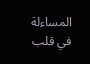المساءلة في قلب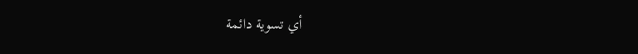أي تسوية دائمة